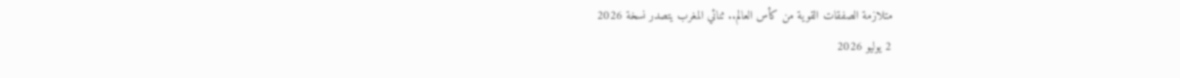متلازمة الصفقات القوية من كأس العالم.. ثنائي المغرب يتصدر نسخة 2026
2 يوليو 2026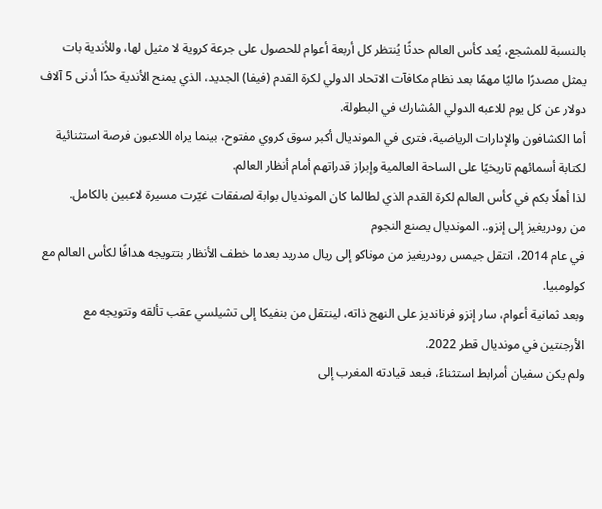بالنسبة للمشجع، يُعد كأس العالم حدثًا يُنتظر كل أربعة أعوام للحصول على جرعة كروية لا مثيل لها، وللأندية بات يمثل مصدرًا ماليًا مهمًا بعد نظام مكافآت الاتحاد الدولي لكرة القدم (فيفا) الجديد، الذي يمنح الأندية حدًا أدنى 5 آلاف دولار عن كل يوم للاعبه الدولي المُشارك في البطولة.
أما الكشافون والإدارات الرياضية، فترى في المونديال أكبر سوق كروي مفتوح، بينما يراه اللاعبون فرصة استثنائية لكتابة أسمائهم تاريخيًا على الساحة العالمية وإبراز قدراتهم أمام أنظار العالم.
لذا أهلًا بكم في كأس العالم لكرة القدم الذي لطالما كان المونديال بوابة لصفقات غيّرت مسيرة لاعبين بالكامل.
من رودريغيز إلى إنزو.. المونديال يصنع النجوم
في عام 2014، انتقل جيمس رودريغيز من موناكو إلى ريال مدريد بعدما خطف الأنظار بتتويجه هدافًا لكأس العالم مع كولومبيا.
وبعد ثمانية أعوام، سار إنزو فرنانديز على النهج ذاته، لينتقل من بنفيكا إلى تشيلسي عقب تألقه وتتويجه مع الأرجنتين في مونديال قطر 2022.
ولم يكن سفيان أمرابط استثناءً، فبعد قيادته المغرب إلى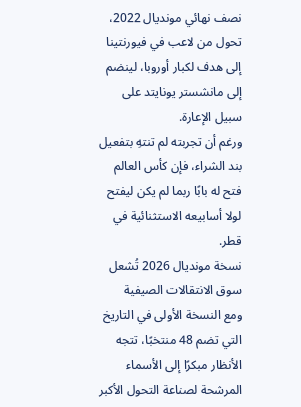نصف نهائي مونديال 2022، تحول من لاعب في فيورنتينا إلى هدف لكبار أوروبا، لينضم إلى مانشستر يونايتد على سبيل الإعارة.
ورغم أن تجربته لم تنتهِ بتفعيل بند الشراء، فإن كأس العالم فتح له بابًا ربما لم يكن ليفتح لولا أسابيعه الاستثنائية في قطر.
نسخة مونديال 2026 تُشعل سوق الانتقالات الصيفية
ومع النسخة الأولى في التاريخ التي تضم 48 منتخبًا، تتجه الأنظار مبكرًا إلى الأسماء المرشحة لصناعة التحول الأكبر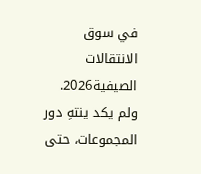في سوق الانتقالات الصيفية2026.
ولم يكد ينتهِ دور المجموعات، حتى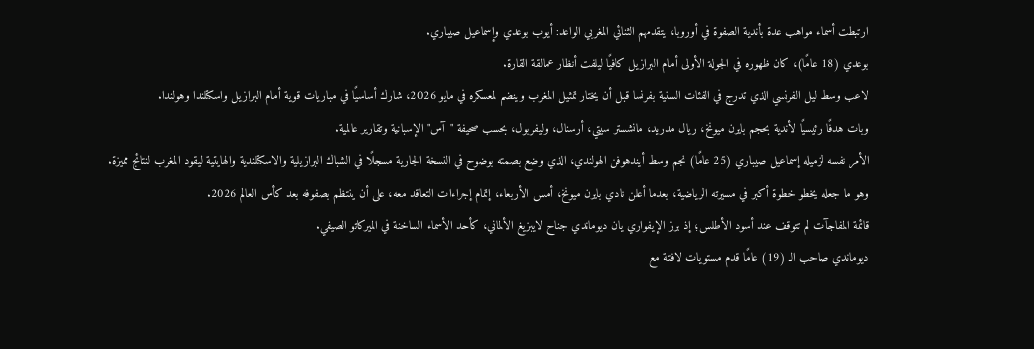ارتبطت أسماء مواهب عدة بأندية الصفوة في أوروبا، يتقدمهم الثنائي المغربي الواعد: أيوب بوعدي وإسماعيل صيباري.
بوعدي (18 عامًا)، كان ظهوره في الجولة الأولى أمام البرازيل كافيًا ليلفت أنظار عمالقة القارة.
لاعب وسط ليل الفرنسي الذي تدرج في الفئات السنية بفرنسا قبل أن يختار تمثيل المغرب وينضم لمعسكره في مايو 2026، شارك أساسيًا في مباريات قوية أمام البرازيل واسكتلندا وهولندا.
وبات هدفًا رئيسيًا لأندية بحجم بايرن ميونخ، ريال مدريد، مانشستر سيتي، أرسنال، وليفربول، بحسب صحيفة "آس" الإسبانية وتقارير عالمية.
الأمر نفسه لزميله إسماعيل صيباري (25 عامًا) نجم وسط أيندهوفن الهولندي، الذي وضع بصمته بوضوح في النسخة الجارية مسجلًا في الشباك البرازيلية والاسكتلندية والهايتية ليقود المغرب لنتائج مميزة.
وهو ما جعله يخطو خطوة أكبر في مسيرته الرياضية، بعدما أعلن نادي بايرن ميونخ، أمس الأربعاء، إتمام إجراءات التعاقد معه، على أن ينتظم بصفوفه بعد كأس العالم 2026.
قائمة المفاجآت لم تتوقف عند أسود الأطلس؛ إذ برز الإيفواري يان ديوماندي جناح لايبزيغ الألماني، كأحد الأسماء الساخنة في الميركاتو الصيفي.
ديوماندي صاحب الـ (19) عامًا قدم مستويات لافتة مع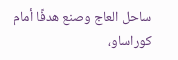ساحل العاج وصنع هدفًا أمام كوراساو،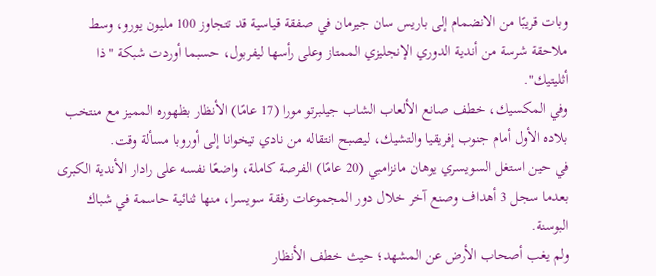وبات قريبًا من الانضمام إلى باريس سان جيرمان في صفقة قياسية قد تتجاوز 100 مليون يورو، وسط ملاحقة شرسة من أندية الدوري الإنجليزي الممتاز وعلى رأسها ليفربول، حسبما أوردت شبكة "ذا أثليتيك".
وفي المكسيك، خطف صانع الألعاب الشاب جيلبرتو مورا (17 عامًا) الأنظار بظهوره المميز مع منتخب بلاده الأول أمام جنوب إفريقيا والتشيك، ليصبح انتقاله من نادي تيخوانا إلى أوروبا مسألة وقت.
في حين استغل السويسري يوهان مانزامبي (20 عامًا) الفرصة كاملة، واضعًا نفسه على رادار الأندية الكبرى بعدما سجل 3 أهداف وصنع آخر خلال دور المجموعات رفقة سويسرا، منها ثنائية حاسمة في شباك البوسنة.
ولم يغب أصحاب الأرض عن المشهد؛ حيث خطف الأنظار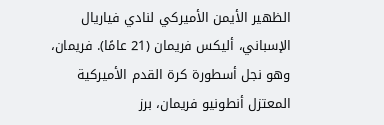الظهير الأيمن الأميركي لنادي فياريال الإسباني، أليكس فريمان (21 عامًا). فريمان، وهو نجل أسطورة كرة القدم الأميركية المعتزل أنطونيو فريمان، برز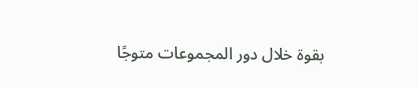بقوة خلال دور المجموعات متوجًا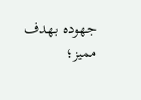جهوده بهدف مميز؛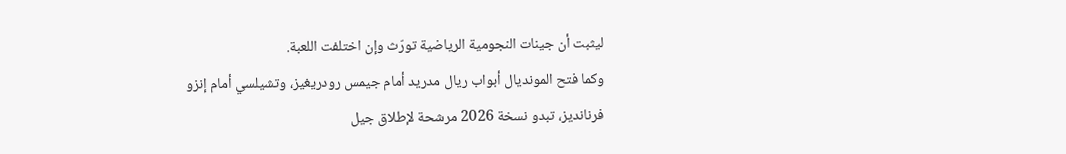ليثبت أن جينات النجومية الرياضية تورّث وإن اختلفت اللعبة.
وكما فتح المونديال أبواب ريال مدريد أمام جيمس رودريغيز، وتشيلسي أمام إنزو فرنانديز، تبدو نسخة 2026 مرشحة لإطلاق جيل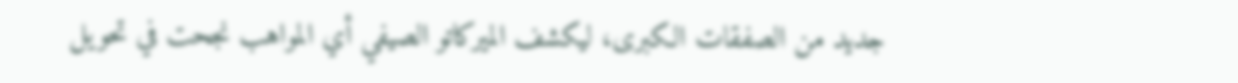جديد من الصفقات الكبرى، ليكشف الميركاتو الصيفي أي المواهب نجحت في تحويل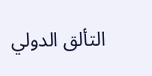التألق الدولي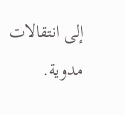إلى انتقالات مدوية.